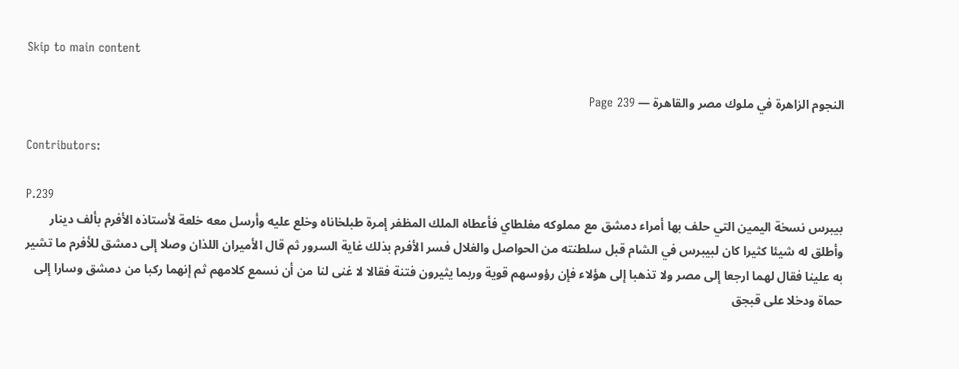Skip to main content

النجوم الزاهرة في ملوك مصر والقاهرة — Page 239

Contributors:

P.239
بيبرس نسخة اليمين التي حلف بها أمراء دمشق مع مملوكه مغلطاي فأعطاه الملك المظفر إمرة طبلخاناه وخلع عليه وأرسل معه خلعة لأستاذه الأفرم بألف دينار وأطلق له شيئا كثيرا كان لبيبرس في الشام قبل سلطنته من الحواصل والغلال فسر الأفرم بذلك غاية السرور ثم قال الأميران اللذان وصلا إلى دمشق للأفرم ما تشير به علينا فقال لهما ارجعا إلى مصر ولا تذهبا إلى هؤلاء فإن رؤوسهم قوية وربما يثيرون فتنة فقالا لا غنى لنا من أن نسمع كلامهم ثم إنهما ركبا من دمشق وسارا إلى حماة ودخلا على قبجق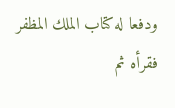ودفعا له كتاب الملك المظفر فقرأه ثم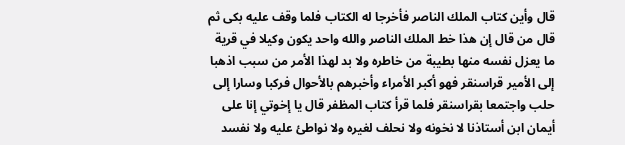قال وأين كتاب الملك الناصر فأخرجا له الكتاب فلما وقف عليه بكى ثم قال من قال إن هذا خط الملك الناصر والله واحد يكون وكيلا في قرية ما يعزل نفسه منها بطيبة من خاطره ولا بد لهذا الأمر من سبب اذهبا إلى الأمير قراسنقر فهو أكبر الأمراء وأخبرهم بالأحوال فركبا وسارا إلى حلب واجتمعا بقراسنقر فلما قرأ كتاب المظفر قال يا إخوتي إنا على أيمان ابن أستاذنا لا نخونه ولا نحلف لغيره ولا نواطئ عليه ولا نفسد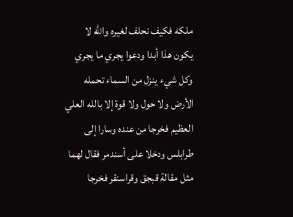ملكه فكيف نحلف لغيره والله لا يكون هذا أبدا ودعوا يجري ما يجري وكل شيء ينزل من السماء تحمله الأرض ولا حول ولا قوة إلا بالله العلي العظيم فخرجا من عنده وسارا إلى طرابلس ودخلا على أسندمر فقال لهما مثل مقالة قبجق وقراسنقر فخرجا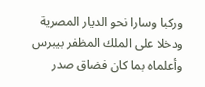وركبا وسارا نحو الديار المصرية ودخلا على الملك المظفر بيبرس وأعلماه بما كان فضاق صدر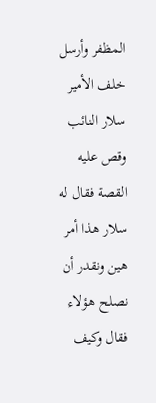المظفر وأرسل خلف الأمير سلار النائب وقص عليه القصة فقال له سلار هذا أمر هين ونقدر أن نصلح هؤلاء فقال وكيف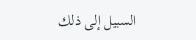السبيل إلى ذلك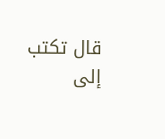قال تكتب إلى